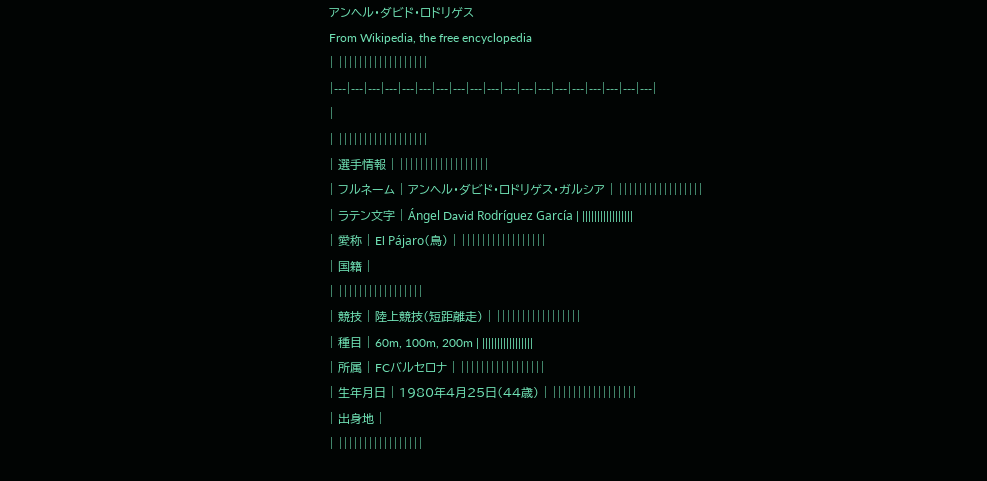アンヘル・ダビド・ロドリゲス
From Wikipedia, the free encyclopedia
| ||||||||||||||||||
|---|---|---|---|---|---|---|---|---|---|---|---|---|---|---|---|---|---|---|
|
| ||||||||||||||||||
| 選手情報 | ||||||||||||||||||
| フルネーム | アンヘル・ダビド・ロドリゲス・ガルシア | |||||||||||||||||
| ラテン文字 | Ángel David Rodríguez García | |||||||||||||||||
| 愛称 | El Pájaro(鳥) | |||||||||||||||||
| 国籍 |
| |||||||||||||||||
| 競技 | 陸上競技(短距離走) | |||||||||||||||||
| 種目 | 60m, 100m, 200m | |||||||||||||||||
| 所属 | FCバルセロナ | |||||||||||||||||
| 生年月日 | 1980年4月25日(44歳) | |||||||||||||||||
| 出身地 |
| |||||||||||||||||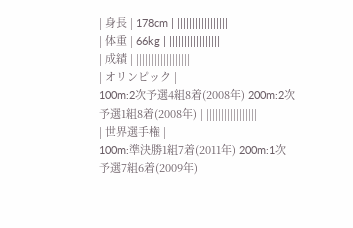| 身長 | 178cm | |||||||||||||||||
| 体重 | 66kg | |||||||||||||||||
| 成績 | ||||||||||||||||||
| オリンピック |
100m:2次予選4組8着(2008年) 200m:2次予選1組8着(2008年) | |||||||||||||||||
| 世界選手権 |
100m:準決勝1組7着(2011年) 200m:1次予選7組6着(2009年)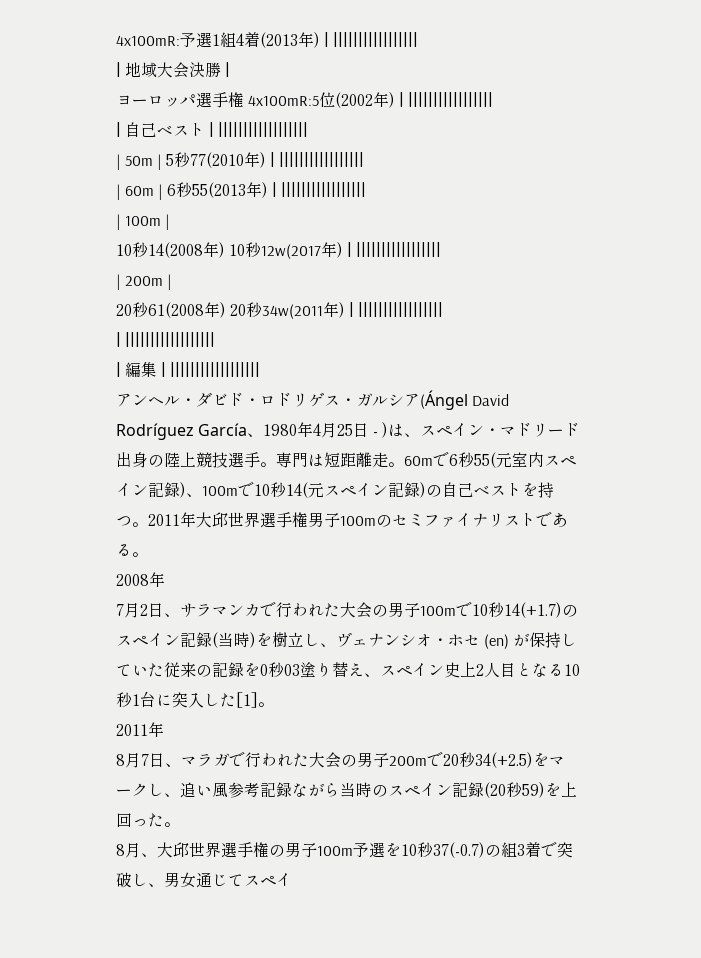4x100mR:予選1組4着(2013年) | |||||||||||||||||
| 地域大会決勝 |
ヨーロッパ選手権 4x100mR:5位(2002年) | |||||||||||||||||
| 自己ベスト | ||||||||||||||||||
| 50m | 5秒77(2010年) | |||||||||||||||||
| 60m | 6秒55(2013年) | |||||||||||||||||
| 100m |
10秒14(2008年) 10秒12w(2017年) | |||||||||||||||||
| 200m |
20秒61(2008年) 20秒34w(2011年) | |||||||||||||||||
| ||||||||||||||||||
| 編集 | ||||||||||||||||||
アンヘル・ダビド・ロドリゲス・ガルシア(Ángel David Rodríguez García、1980年4月25日 ‐ )は、スペイン・マドリード出身の陸上競技選手。専門は短距離走。60mで6秒55(元室内スペイン記録)、100mで10秒14(元スペイン記録)の自己ベストを持つ。2011年大邱世界選手権男子100mのセミファイナリストである。
2008年
7月2日、サラマンカで行われた大会の男子100mで10秒14(+1.7)のスペイン記録(当時)を樹立し、ヴェナンシオ・ホセ (en) が保持していた従来の記録を0秒03塗り替え、スペイン史上2人目となる10秒1台に突入した[1]。
2011年
8月7日、マラガで行われた大会の男子200mで20秒34(+2.5)をマークし、追い風参考記録ながら当時のスペイン記録(20秒59)を上回った。
8月、大邱世界選手権の男子100m予選を10秒37(-0.7)の組3着で突破し、男女通じてスペイ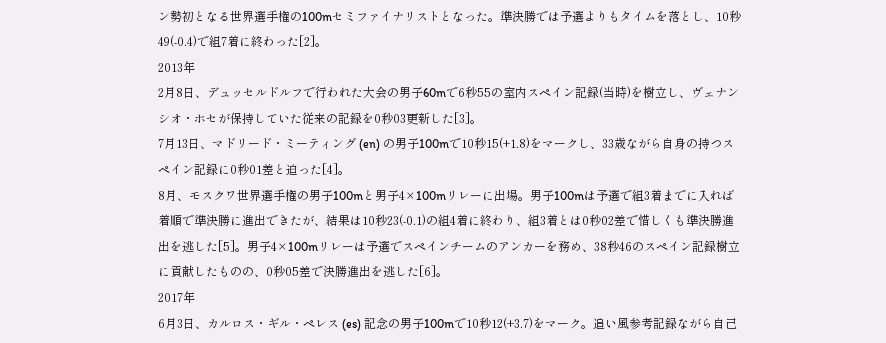ン勢初となる世界選手権の100mセミファイナリストとなった。準決勝では予選よりもタイムを落とし、10秒49(-0.4)で組7着に終わった[2]。
2013年
2月8日、デュッセルドルフで行われた大会の男子60mで6秒55の室内スペイン記録(当時)を樹立し、ヴェナンシオ・ホセが保持していた従来の記録を0秒03更新した[3]。
7月13日、マドリード・ミーティング (en) の男子100mで10秒15(+1.8)をマークし、33歳ながら自身の持つスペイン記録に0秒01差と迫った[4]。
8月、モスクワ世界選手権の男子100mと男子4×100mリレーに出場。男子100mは予選で組3着までに入れば着順で準決勝に進出できたが、結果は10秒23(-0.1)の組4着に終わり、組3着とは0秒02差で惜しくも準決勝進出を逃した[5]。男子4×100mリレーは予選でスペインチームのアンカーを務め、38秒46のスペイン記録樹立に貢献したものの、0秒05差で決勝進出を逃した[6]。
2017年
6月3日、カルロス・ギル・ペレス (es) 記念の男子100mで10秒12(+3.7)をマーク。追い風参考記録ながら自己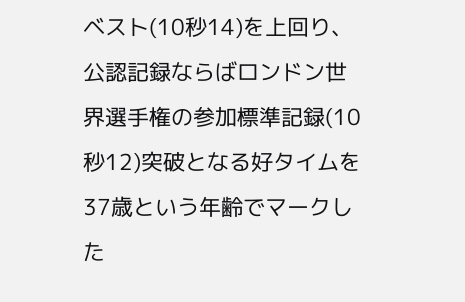ベスト(10秒14)を上回り、公認記録ならばロンドン世界選手権の参加標準記録(10秒12)突破となる好タイムを37歳という年齢でマークした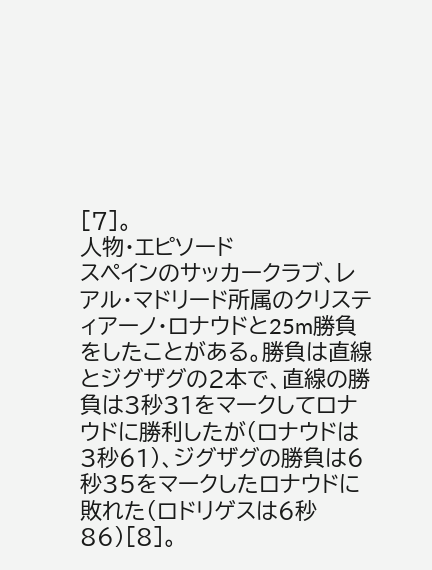[7]。
人物・エピソード
スペインのサッカークラブ、レアル・マドリード所属のクリスティアーノ・ロナウドと25m勝負をしたことがある。勝負は直線とジグザグの2本で、直線の勝負は3秒31をマークしてロナウドに勝利したが(ロナウドは3秒61)、ジグザグの勝負は6秒35をマークしたロナウドに敗れた(ロドリゲスは6秒86)[8]。